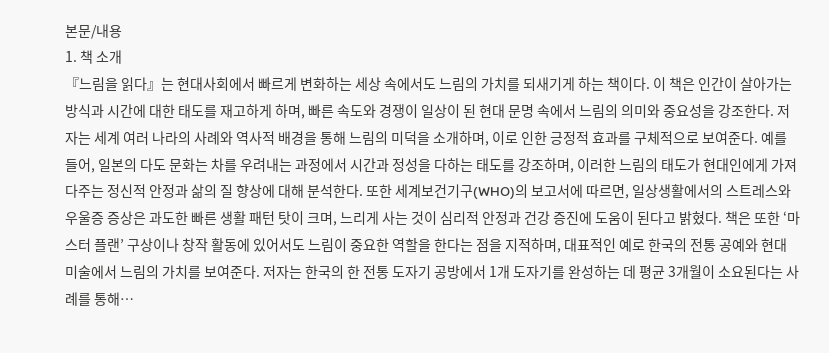본문/내용
1. 책 소개
『느림을 읽다』는 현대사회에서 빠르게 변화하는 세상 속에서도 느림의 가치를 되새기게 하는 책이다. 이 책은 인간이 살아가는 방식과 시간에 대한 태도를 재고하게 하며, 빠른 속도와 경쟁이 일상이 된 현대 문명 속에서 느림의 의미와 중요성을 강조한다. 저자는 세계 여러 나라의 사례와 역사적 배경을 통해 느림의 미덕을 소개하며, 이로 인한 긍정적 효과를 구체적으로 보여준다. 예를 들어, 일본의 다도 문화는 차를 우려내는 과정에서 시간과 정성을 다하는 태도를 강조하며, 이러한 느림의 태도가 현대인에게 가져다주는 정신적 안정과 삶의 질 향상에 대해 분석한다. 또한 세계보건기구(WHO)의 보고서에 따르면, 일상생활에서의 스트레스와 우울증 증상은 과도한 빠른 생활 패턴 탓이 크며, 느리게 사는 것이 심리적 안정과 건강 증진에 도움이 된다고 밝혔다. 책은 또한 ‘마스터 플랜’ 구상이나 창작 활동에 있어서도 느림이 중요한 역할을 한다는 점을 지적하며, 대표적인 예로 한국의 전통 공예와 현대 미술에서 느림의 가치를 보여준다. 저자는 한국의 한 전통 도자기 공방에서 1개 도자기를 완성하는 데 평균 3개월이 소요된다는 사례를 통해…